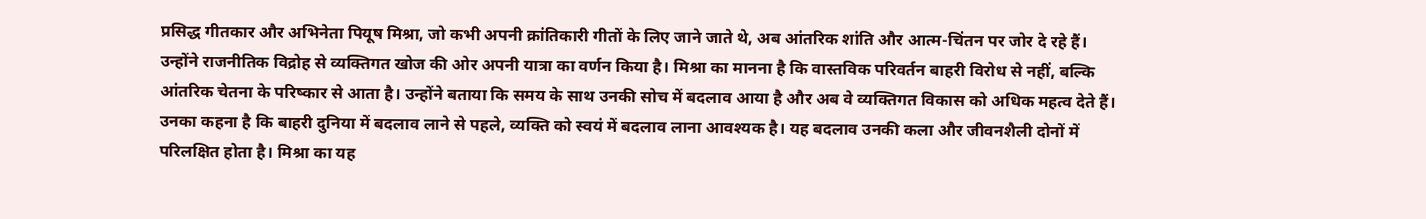प्रसिद्ध गीतकार और अभिनेता पियूष मिश्रा, जो कभी अपनी क्रांतिकारी गीतों के लिए जाने जाते थे, अब आंतरिक शांति और आत्म-चिंतन पर जोर दे रहे हैं। उन्होंने राजनीतिक विद्रोह से व्यक्तिगत खोज की ओर अपनी यात्रा का वर्णन किया है। मिश्रा का मानना है कि वास्तविक परिवर्तन बाहरी विरोध से नहीं, बल्कि आंतरिक चेतना के परिष्कार से आता है। उन्होंने बताया कि समय के साथ उनकी सोच में बदलाव आया है और अब वे व्यक्तिगत विकास को अधिक महत्व देते हैं। उनका कहना है कि बाहरी दुनिया में बदलाव लाने से पहले, व्यक्ति को स्वयं में बदलाव लाना आवश्यक है। यह बदलाव उनकी कला और जीवनशैली दोनों में परिलक्षित होता है। मिश्रा का यह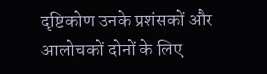दृष्टिकोण उनके प्रशंसकों और आलोचकों दोनों के लिए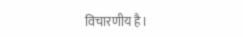विचारणीय है।